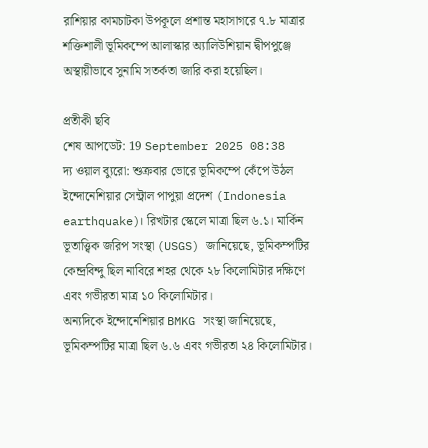রাশিয়ার কামচাটকা উপকূলে প্রশান্ত মহাসাগরে ৭.৮ মাত্রার শক্তিশালী ভূমিকম্পে আলাস্কার অ্যালিউশিয়ান দ্বীপপুঞ্জে অস্থায়ীভাবে সুনামি সতর্কতা জারি করা হয়েছিল।

প্রতীকী ছবি
শেষ আপডেট: 19 September 2025 08:38
দ্য ওয়াল ব্যুরো: শুক্রবার ভোরে ভূমিকম্পে কেঁপে উঠল ইন্দোনেশিয়ার সেন্ট্রাল পাপুয়া প্রদেশ (Indonesia earthquake)। রিখটার স্কেলে মাত্রা ছিল ৬.১। মার্কিন ভূতাত্ত্বিক জরিপ সংস্থা (USGS) জানিয়েছে, ভূমিকম্পটির কেন্দ্রবিন্দু ছিল নাবিরে শহর থেকে ২৮ কিলোমিটার দক্ষিণে এবং গভীরতা মাত্র ১০ কিলোমিটার।
অন্যদিকে ইন্দোনেশিয়ার BMKG সংস্থা জানিয়েছে, ভূমিকম্পটির মাত্রা ছিল ৬.৬ এবং গভীরতা ২৪ কিলোমিটার।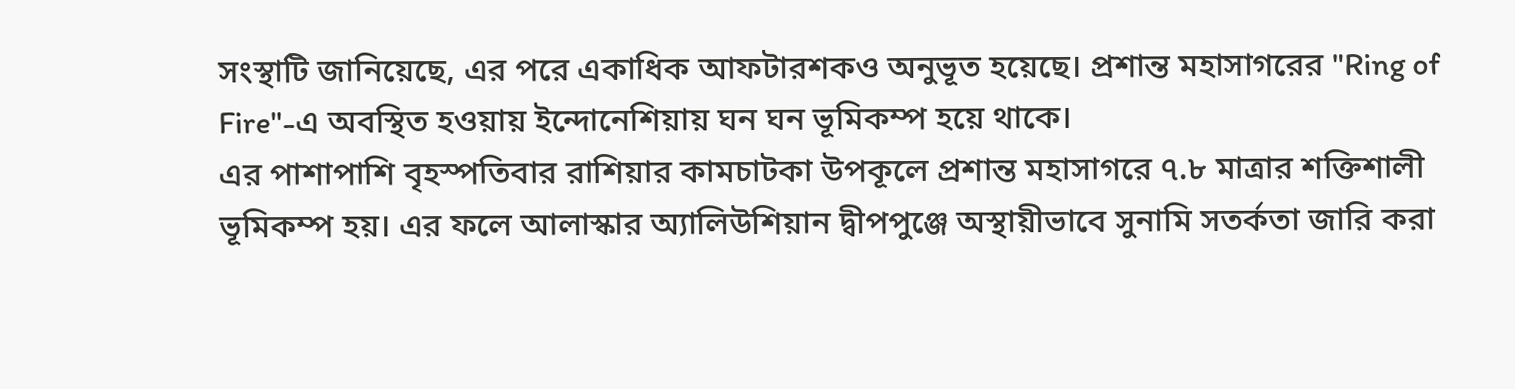সংস্থাটি জানিয়েছে, এর পরে একাধিক আফটারশকও অনুভূত হয়েছে। প্রশান্ত মহাসাগরের "Ring of Fire"-এ অবস্থিত হওয়ায় ইন্দোনেশিয়ায় ঘন ঘন ভূমিকম্প হয়ে থাকে।
এর পাশাপাশি বৃহস্পতিবার রাশিয়ার কামচাটকা উপকূলে প্রশান্ত মহাসাগরে ৭.৮ মাত্রার শক্তিশালী ভূমিকম্প হয়। এর ফলে আলাস্কার অ্যালিউশিয়ান দ্বীপপুঞ্জে অস্থায়ীভাবে সুনামি সতর্কতা জারি করা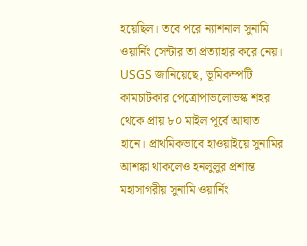হয়েছিল। তবে পরে ন্যাশনাল সুনামি ওয়ার্নিং সেন্টার তা প্রত্যাহার করে নেয়।
USGS জানিয়েছে, ভূমিকম্পটি কামচাটকার পেত্রোপাভলোভস্ক শহর থেকে প্রায় ৮০ মাইল পূর্বে আঘাত হানে। প্রাথমিকভাবে হাওয়াইয়ে সুনামির আশঙ্কা থাকলেও হনলুলুর প্রশান্ত মহাসাগরীয় সুনামি ওয়ার্নিং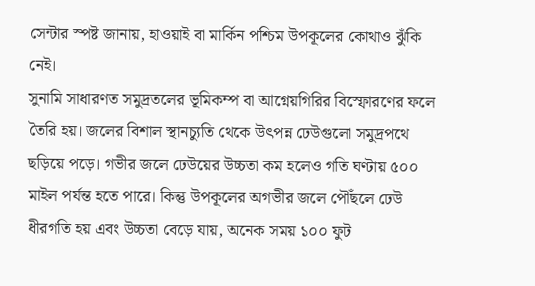সেন্টার স্পষ্ট জানায়, হাওয়াই বা মার্কিন পশ্চিম উপকূলের কোথাও ঝুঁকি নেই।
সুনামি সাধারণত সমুদ্রতলের ভূমিকম্প বা আগ্নেয়গিরির বিস্ফোরণের ফলে তৈরি হয়। জলের বিশাল স্থানচ্যুতি থেকে উৎপন্ন ঢেউগুলো সমুদ্রপথে ছড়িয়ে পড়ে। গভীর জলে ঢেউয়ের উচ্চতা কম হলেও গতি ঘণ্টায় ৫০০ মাইল পর্যন্ত হতে পারে। কিন্তু উপকূলের অগভীর জলে পৌঁছলে ঢেউ ধীরগতি হয় এবং উচ্চতা বেড়ে যায়, অনেক সময় ১০০ ফুট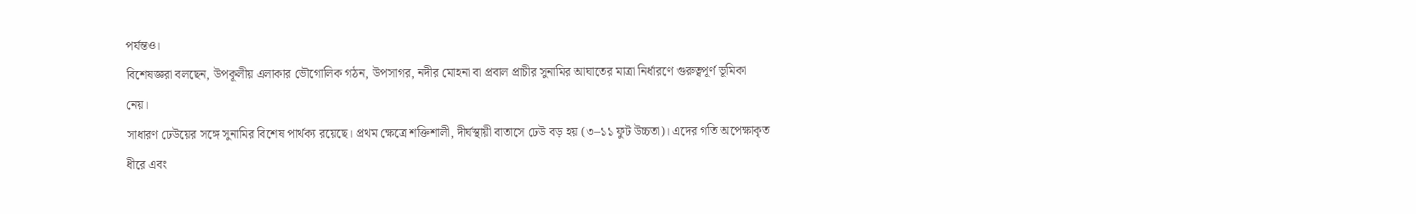পর্যন্তও।
বিশেষজ্ঞরা বলছেন, উপকূলীয় এলাকার ভৌগোলিক গঠন, উপসাগর, নদীর মোহনা বা প্রবাল প্রাচীর সুনামির আঘাতের মাত্রা নির্ধারণে গুরুত্বপূর্ণ ভূমিকা নেয়।
সাধারণ ঢেউয়ের সঙ্গে সুনামির বিশেষ পার্থক্য রয়েছে। প্রথম ক্ষেত্রে শক্তিশালী, দীর্ঘস্থায়ী বাতাসে ঢেউ বড় হয় (৩–১১ ফুট উচ্চতা)। এদের গতি অপেক্ষাকৃত ধীরে এবং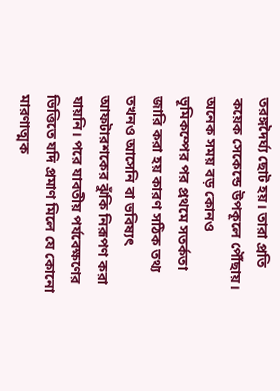তরঙ্গদৈর্ঘ্য ছোট হয়। তারা প্রতি কয়েক সেকেন্ডে উপকূলে পৌঁছায়।
অনেক সময় বড় কোনও ভূমিকম্পের পর প্রথমে সতর্কতা জারি করা হয় কারণ সঠিক তথ্য তখনও আসেনি বা ভবিষ্যৎ আফটারশকের ঝুঁকি নিরূপণ করা যায়নি। পরে যাবতীয় পর্যবেক্ষণের ভিত্তিতে যদি প্রমাণ মিলে যে কোনো মারণাত্মক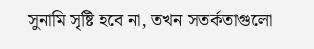সুনামি সৃষ্টি হবে না, তখন সতর্কতাগুলো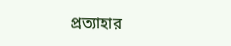প্রত্যাহার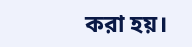করা হয়।